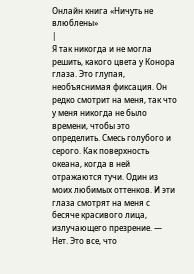Онлайн книга «Ничуть не влюблены»
|
Я так никогда и не могла решить, какого цвета у Конора глаза. Это глупая, необъяснимая фиксация. Он редко смотрит на меня, так что у меня никогда не было времени, чтобы это определить. Смесь голубого и серого. Как поверхность океана, когда в ней отражаются тучи. Один из моих любимых оттенков. И эти глаза смотрят на меня с бесяче красивого лица, излучающего презрение. — Нет. Это все, что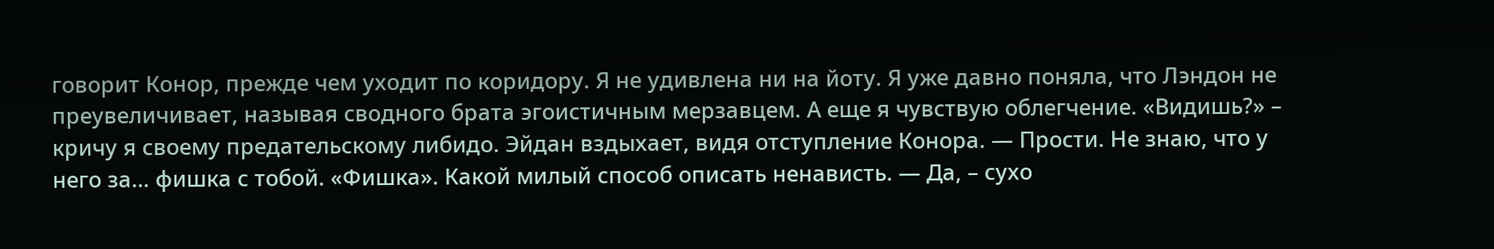говорит Конор, прежде чем уходит по коридору. Я не удивлена ни на йоту. Я уже давно поняла, что Лэндон не преувеличивает, называя сводного брата эгоистичным мерзавцем. А еще я чувствую облегчение. «Видишь?» – кричу я своему предательскому либидо. Эйдан вздыхает, видя отступление Конора. — Прости. Не знаю, что у него за… фишка с тобой. «Фишка». Какой милый способ описать ненависть. — Да, – сухо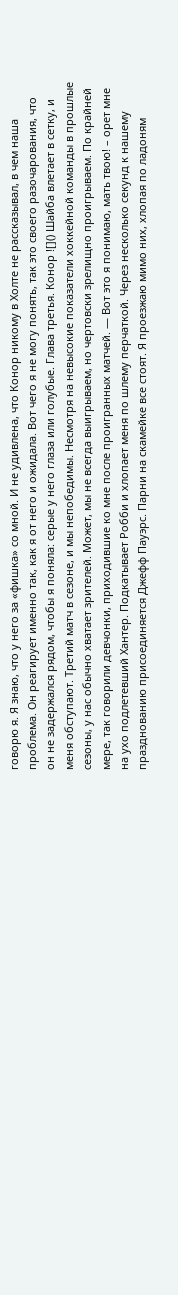говорю я. Я знаю, что у него за «фишка» со мной. И не удивлена, что Конор никому в Холте не рассказывал, в чем наша проблема. Он реагирует именно так, как я от него и ожидала. Вот чего я не могу понять, так это своего разочарования, что он не задержался рядом, чтобы я поняла: серые у него глаза или голубые. Глава третья. Конор ![]() Шайба влетает в сетку, и меня обступают. Третий матч в сезоне, и мы непобедимы. Несмотря на невысокие показатели хоккейной команды в прошлые сезоны, у нас обычно хватает зрителей. Может, мы не всегда выигрываем, но чертовски зрелищно проигрываем. По крайней мере, так говорили девчонки, приходившие ко мне после проигранных матчей. — Вот это я понимаю, мать твою! – орет мне на ухо подлетевший Хантер. Подкатывает Робби и хлопает меня по шлему перчаткой. Через несколько секунд к нашему празднованию присоединяется Джефф Пауэрс. Парни на скамейке все стоят. Я проезжаю мимо них, хлопая по ладоням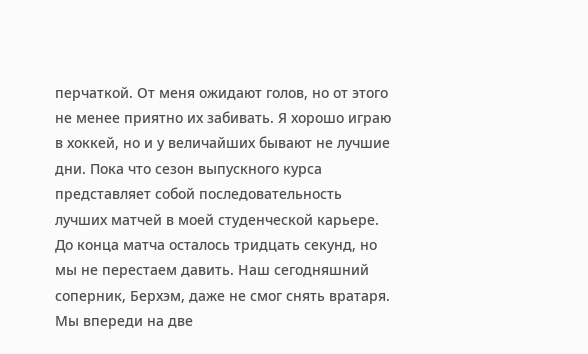перчаткой. От меня ожидают голов, но от этого не менее приятно их забивать. Я хорошо играю в хоккей, но и у величайших бывают не лучшие дни. Пока что сезон выпускного курса представляет собой последовательность лучших матчей в моей студенческой карьере. До конца матча осталось тридцать секунд, но мы не перестаем давить. Наш сегодняшний соперник, Берхэм, даже не смог снять вратаря. Мы впереди на две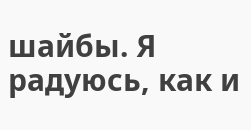шайбы. Я радуюсь, как и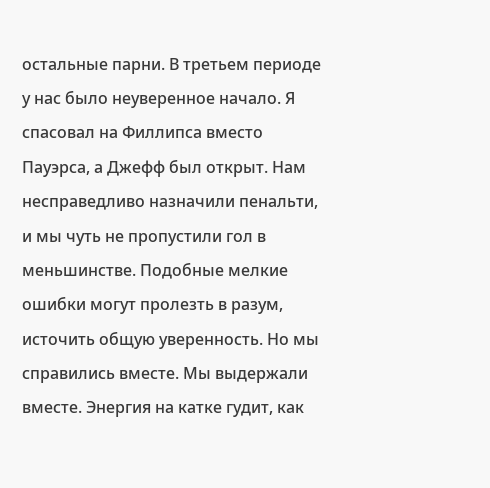остальные парни. В третьем периоде у нас было неуверенное начало. Я спасовал на Филлипса вместо Пауэрса, а Джефф был открыт. Нам несправедливо назначили пенальти, и мы чуть не пропустили гол в меньшинстве. Подобные мелкие ошибки могут пролезть в разум, источить общую уверенность. Но мы справились вместе. Мы выдержали вместе. Энергия на катке гудит, как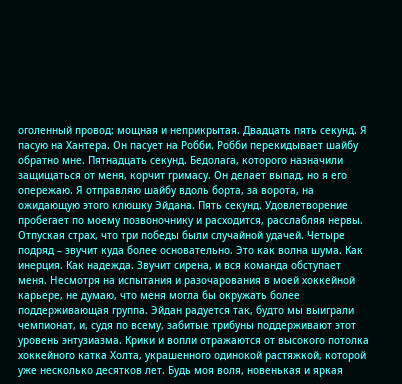оголенный провод: мощная и неприкрытая. Двадцать пять секунд. Я пасую на Хантера. Он пасует на Робби. Робби перекидывает шайбу обратно мне. Пятнадцать секунд. Бедолага, которого назначили защищаться от меня, корчит гримасу. Он делает выпад, но я его опережаю. Я отправляю шайбу вдоль борта, за ворота, на ожидающую этого клюшку Эйдана. Пять секунд. Удовлетворение пробегает по моему позвоночнику и расходится, расслабляя нервы. Отпуская страх, что три победы были случайной удачей. Четыре подряд – звучит куда более основательно. Это как волна шума. Как инерция. Как надежда. Звучит сирена, и вся команда обступает меня. Несмотря на испытания и разочарования в моей хоккейной карьере, не думаю, что меня могла бы окружать более поддерживающая группа. Эйдан радуется так, будто мы выиграли чемпионат, и, судя по всему, забитые трибуны поддерживают этот уровень энтузиазма. Крики и вопли отражаются от высокого потолка хоккейного катка Холта, украшенного одинокой растяжкой, которой уже несколько десятков лет. Будь моя воля, новенькая и яркая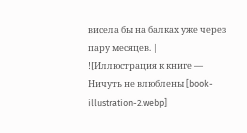висела бы на балках уже через пару месяцев. |
![Иллюстрация к книге — Ничуть не влюблены [book-illustration-2.webp]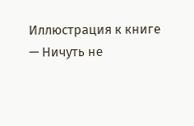Иллюстрация к книге — Ничуть не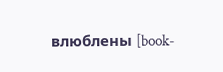влюблены [book-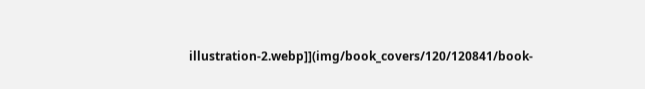illustration-2.webp]](img/book_covers/120/120841/book-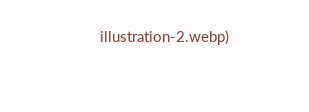illustration-2.webp)